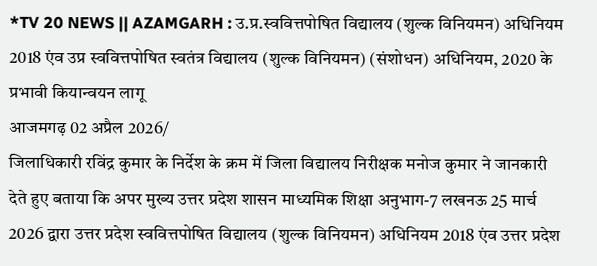*TV 20 NEWS || AZAMGARH : उ.प्र.स्ववित्तपोषित विद्यालय (शुल्क विनियमन) अधिनियम 2018 एंव उप्र स्ववित्तपोषित स्वतंत्र विद्यालय (शुल्क विनियमन) (संशोधन) अधिनियम, 2020 के प्रभावी कियान्वयन लागू
आजमगढ़ 02 अप्रैल 2026/
जिलाधिकारी रविंद्र कुमार के निर्देश के क्रम में जिला विद्यालय निरीक्षक मनोज कुमार ने जानकारी देते हुए बताया कि अपर मुख्य उत्तर प्रदेश शासन माध्यमिक शिक्षा अनुभाग-7 लखनऊ 25 मार्च 2026 द्वारा उत्तर प्रदेश स्ववित्तपोषित विद्यालय (शुल्क विनियमन) अधिनियम 2018 एंव उत्तर प्रदेश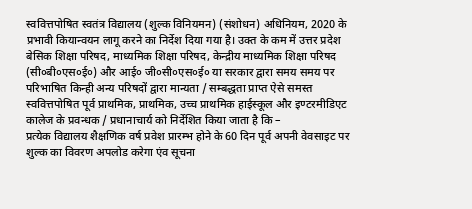स्ववित्तपोषित स्वतंत्र विद्यालय (शुल्क विनियमन) (संशोधन) अधिनियम, 2020 के प्रभावी कियान्वयन लागू करने का निर्देश दिया गया है। उक्त के कम में उत्तर प्रदेश बेसिक शिक्षा परिषद, माध्यमिक शिक्षा परिषद, केन्द्रीय माध्यमिक शिक्षा परिषद (सी०बी०एस०ई०) और आई० जी०सी०एस०ई० या सरकार द्वारा समय समय पर परिभाषित किन्ही अन्य परिषदों द्वारा मान्यता / सम्बद्धता प्राप्त ऐसे समस्त स्ववित्तपोषित पूर्व प्राथमिक, प्राथमिक, उच्च प्राथमिक हाईस्कूल और इण्टरमीडिएट कालेज के प्रवन्धक / प्रधानाचार्य को निर्देशित किया जाता है कि –
प्रत्येक विद्यालय शैक्षणिक वर्ष प्रवेश प्रारम्भ होने के 60 दिन पूर्व अपनी वेवसाइट पर शुल्क का विवरण अपलोड करेगा एंव सूचना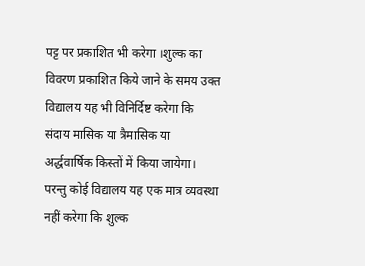पट्ट पर प्रकाशित भी करेगा ।शुल्क का विवरण प्रकाशित किये जाने के समय उक्त विद्यालय यह भी विनिर्दिष्ट करेगा कि संदाय मासिक या त्रैमासिक या अर्द्धवार्षिक किस्तों में किया जायेगा। परन्तु कोई विद्यालय यह एक मात्र व्यवस्था नहीं करेगा कि शुल्क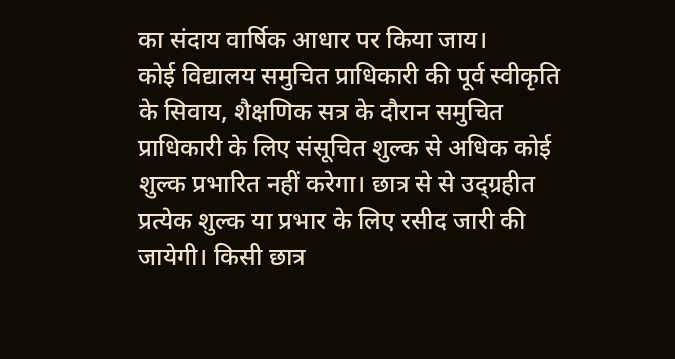का संदाय वार्षिक आधार पर किया जाय।
कोई विद्यालय समुचित प्राधिकारी की पूर्व स्वीकृति के सिवाय, शैक्षणिक सत्र के दौरान समुचित प्राधिकारी के लिए संसूचित शुल्क से अधिक कोई शुल्क प्रभारित नहीं करेगा। छात्र से से उद्ग्रहीत प्रत्येक शुल्क या प्रभार के लिए रसीद जारी की जायेगी। किसी छात्र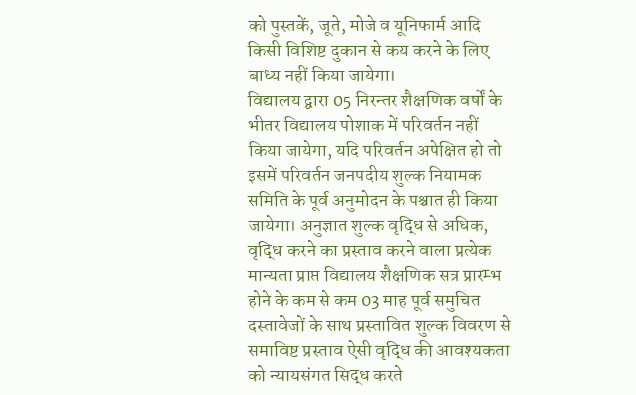को पुस्तकें, जूते, मोजे व यूनिफार्म आदि किसी विशिष्ट दुकान से कय करने के लिए बाध्य नहीं किया जायेगा।
विद्यालय द्वारा 05 निरन्तर शैक्षणिक वर्षों के भीतर विद्यालय पोशाक में परिवर्तन नहीं किया जायेगा, यदि परिवर्तन अपेक्षित हो तो इसमें परिवर्तन जनपदीय शुल्क नियामक समिति के पूर्व अनुमोदन के पश्चात ही किया जायेगा। अनुज्ञात शुल्क वृद्धि से अधिक, वृद्धि करने का प्रस्ताव करने वाला प्रत्येक मान्यता प्राप्त विद्यालय शैक्षणिक सत्र प्रारम्भ होने के कम से कम 03 माह पूर्व समुचित दस्तावेजों के साथ प्रस्तावित शुल्क विवरण से समाविष्ट प्रस्ताव ऐसी वृद्धि की आवश्यकता को न्यायसंगत सिद्ध करते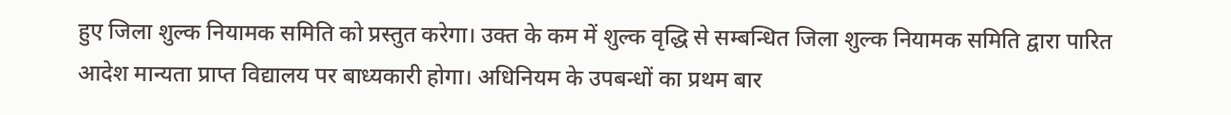हुए जिला शुल्क नियामक समिति को प्रस्तुत करेगा। उक्त के कम में शुल्क वृद्धि से सम्बन्धित जिला शुल्क नियामक समिति द्वारा पारित आदेश मान्यता प्राप्त विद्यालय पर बाध्यकारी होगा। अधिनियम के उपबन्धों का प्रथम बार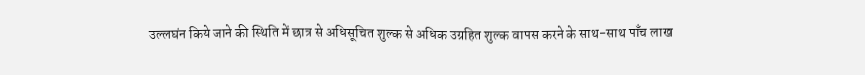उल्लघंन किये जाने की स्थिति में छात्र से अधिसूचित शुल्क से अधिक उग्रहित शुल्क वापस करने के साथ-साथ पाँच लाख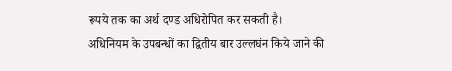रूपये तक का अर्थ दण्ड अधिरोपित कर सकती है।
अधिनियम के उपबन्धों का द्वितीय बार उल्लघंन किये जाने की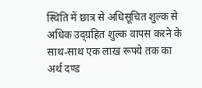स्थिति में छात्र से अधिसूचित शुल्क से अधिक उद्ग्रहित शुल्क वापस करने के साथ-साथ एक लाख रूपये तक का अर्थ दण्ड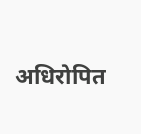अधिरोपित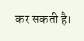कर सकती है।